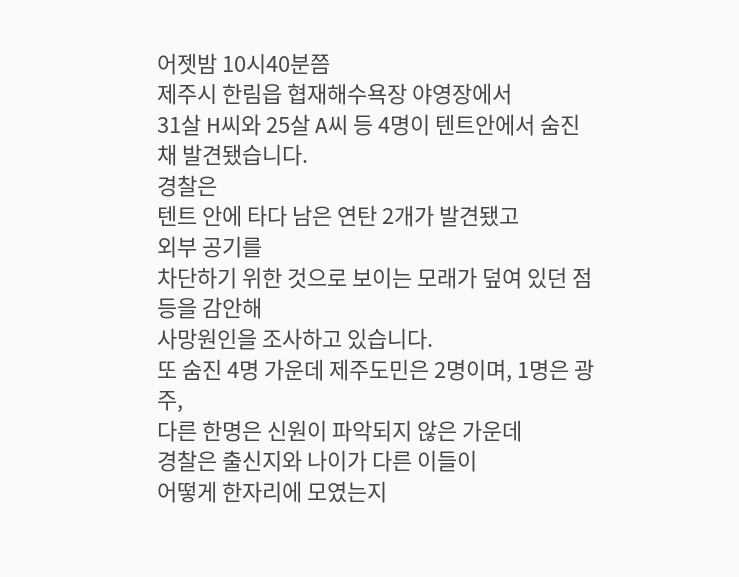어젯밤 10시40분쯤
제주시 한림읍 협재해수욕장 야영장에서
31살 H씨와 25살 A씨 등 4명이 텐트안에서 숨진채 발견됐습니다.
경찰은
텐트 안에 타다 남은 연탄 2개가 발견됐고
외부 공기를
차단하기 위한 것으로 보이는 모래가 덮여 있던 점 등을 감안해
사망원인을 조사하고 있습니다.
또 숨진 4명 가운데 제주도민은 2명이며, 1명은 광주,
다른 한명은 신원이 파악되지 않은 가운데
경찰은 출신지와 나이가 다른 이들이
어떻게 한자리에 모였는지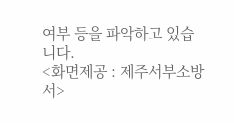여부 등을 파악하고 있습니다.
<화면제공 : 제주서부소방서>